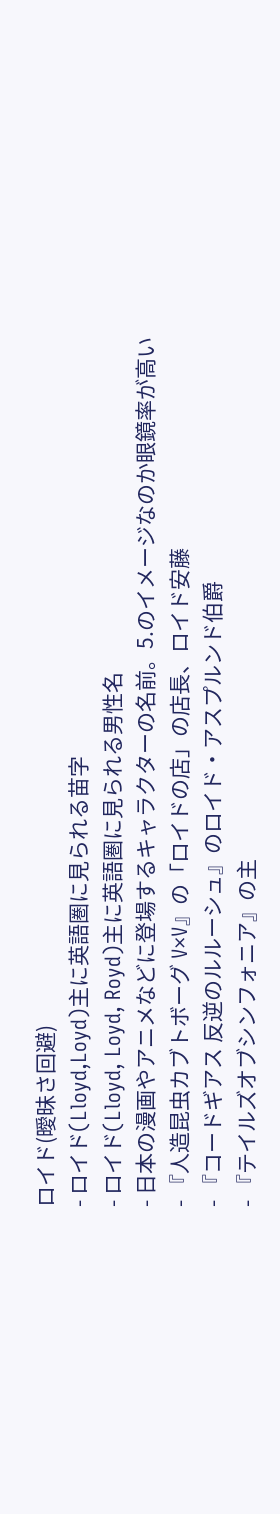ロイド(曖昧さ回避)
- ロイド(Lloyd,Loyd)主に英語圏に見られる苗字
- ロイド(Lloyd, Loyd, Royd)主に英語圏に見られる男性名
- 日本の漫画やアニメなどに登場するキャラクターの名前。5.のイメージなのか眼鏡率が高い
- 『人造昆虫カブトボーグ V×V』の「ロイドの店」の店長、ロイド安藤
- 『コードギアス 反逆のルルーシュ』のロイド・アスプルンド伯爵
- 『テイルズオブシンフォニア』の主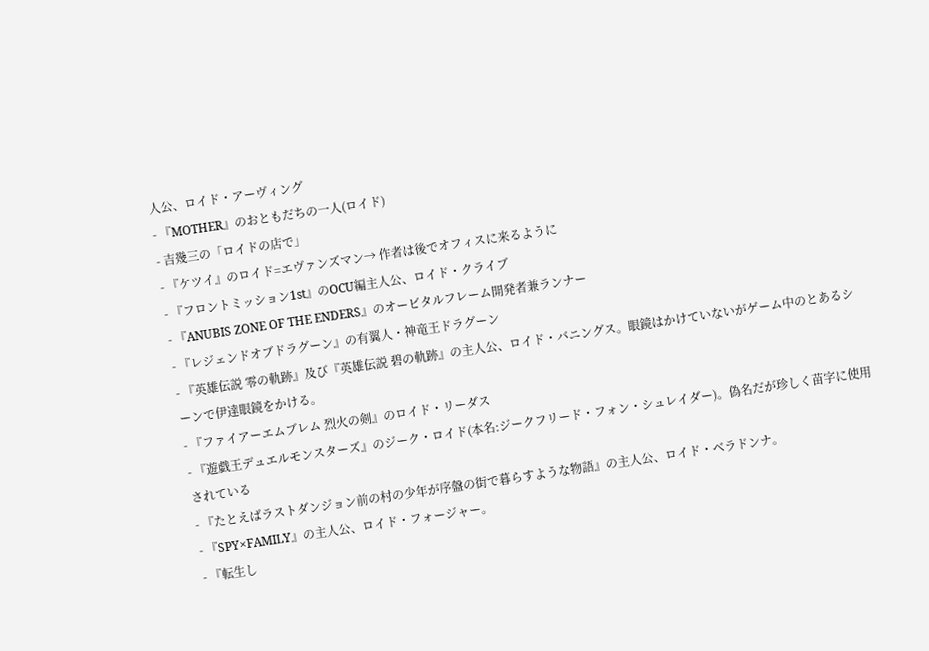人公、ロイド・アーヴィング
- 『MOTHER』のおともだちの一人(ロイド)
- 吉幾三の「ロイドの店で」
- 『ケツイ』のロイド=エヴァンズマン→ 作者は後でオフィスに来るように
- 『フロントミッション1st』のOCU編主人公、ロイド・クライブ
- 『ANUBIS ZONE OF THE ENDERS』のオービタルフレーム開発者兼ランナー
- 『レジェンドオブドラグーン』の有翼人・神竜王ドラグーン
- 『英雄伝説 零の軌跡』及び『英雄伝説 碧の軌跡』の主人公、ロイド・バニングス。眼鏡はかけていないがゲーム中のとあるシーンで伊達眼鏡をかける。
- 『ファイアーエムブレム 烈火の剣』のロイド・リーダス
- 『遊戯王デュエルモンスターズ』のジーク・ロイド(本名:ジークフリード・フォン・シュレイダー)。偽名だが珍しく苗字に使用されている
- 『たとえばラストダンジョン前の村の少年が序盤の街で暮らすような物語』の主人公、ロイド・ベラドンナ。
- 『SPY×FAMILY』の主人公、ロイド・フォージャー。
- 『転生し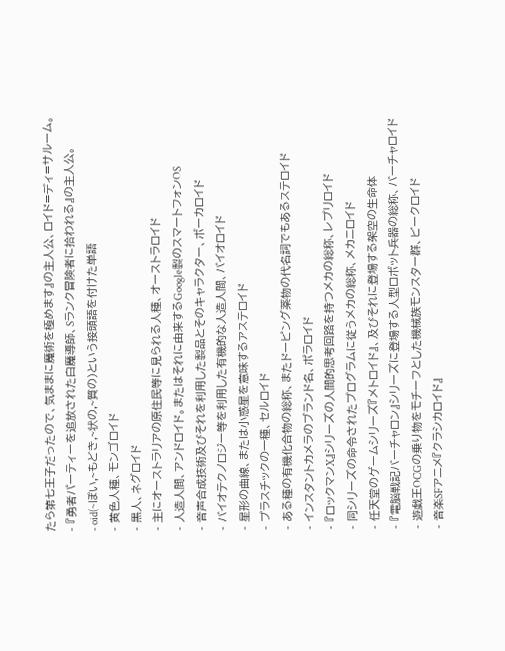たら第七王子だったので、気ままに魔術を極めます』の主人公、ロイド=ディ=サルーム。
- 『勇者パーティーを追放された白魔導師、Sランク冒険者に拾われる』の主人公。
- oid(~ぽい,~もどき,~状の,~質の)という接頭語を付けた単語
- 黄色人種、モンゴロイド
- 黒人、ネグロイド
- 主にオーストラリアの原住民等に見られる人種、オーストラロイド
- 人造人間、アンドロイド。またはそれに由来するGoogle製のスマートフォンOS
- 音声合成技術及びそれを利用した製品とそのキャラクター、ボーカロイド
- バイオテクノロジー等を利用した有機的な人造人間、バイオロイド
- 星形の曲線、または小惑星を意味するアステロイド
- プラスチックの一種、セルロイド
- ある種の有機化合物の総称、またドーピング薬物の代名詞でもあるステロイド
- インスタントカメラのブランド名、ポラロイド
- 『ロックマンX』シリーズの人間的思考回路を持つメカの総称、レプリロイド
- 同シリーズの命令されたプログラムに従うメカの総称、メカニロイド
- 任天堂のゲームシリーズ『メトロイド』、及びそれに登場する架空の生命体
- 『電脳戦記バーチャロン』シリーズに登場する人型ロボット兵器の総称、バーチャロイド
- 遊戯王OCGの乗り物をモチーフとした機械族モンスター群、ビークロイド
- 音楽SFアニメ『クラシカロイド』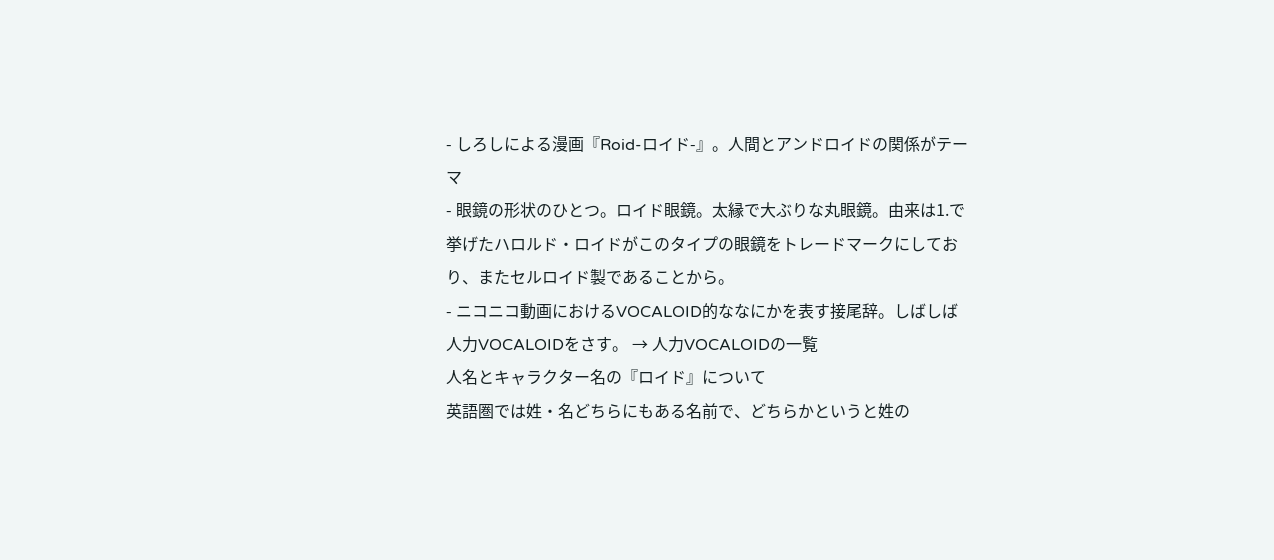- しろしによる漫画『Roid-ロイド-』。人間とアンドロイドの関係がテーマ
- 眼鏡の形状のひとつ。ロイド眼鏡。太縁で大ぶりな丸眼鏡。由来は1.で挙げたハロルド・ロイドがこのタイプの眼鏡をトレードマークにしており、またセルロイド製であることから。
- ニコニコ動画におけるVOCALOID的ななにかを表す接尾辞。しばしば人力VOCALOIDをさす。 → 人力VOCALOIDの一覧
人名とキャラクター名の『ロイド』について
英語圏では姓・名どちらにもある名前で、どちらかというと姓の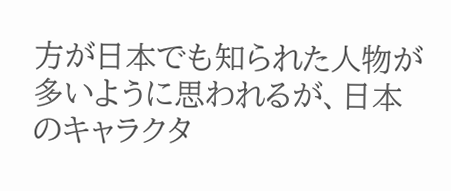方が日本でも知られた人物が多いように思われるが、日本のキャラクタ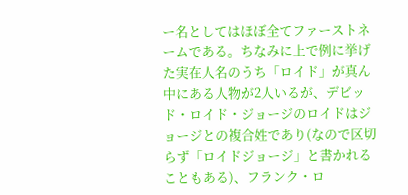ー名としてはほぼ全てファーストネームである。ちなみに上で例に挙げた実在人名のうち「ロイド」が真ん中にある人物が2人いるが、デビッド・ロイド・ジョージのロイドはジョージとの複合姓であり(なので区切らず「ロイドジョージ」と書かれることもある)、フランク・ロ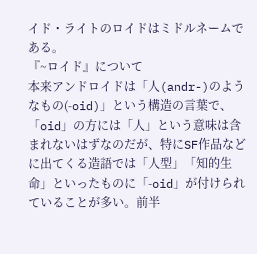イド・ライトのロイドはミドルネームである。
『~ロイド』について
本来アンドロイドは「人(andr-)のようなもの(-oid)」という構造の言葉で、「oid」の方には「人」という意味は含まれないはずなのだが、特にSF作品などに出てくる造語では「人型」「知的生命」といったものに「-oid」が付けられていることが多い。前半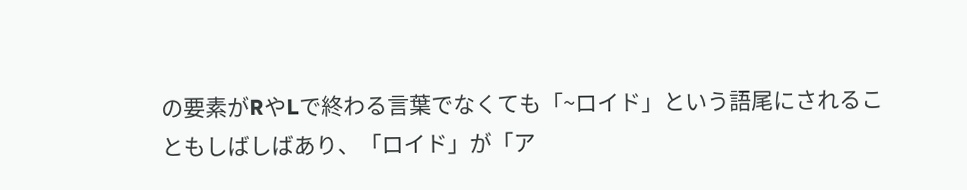の要素がRやLで終わる言葉でなくても「~ロイド」という語尾にされることもしばしばあり、「ロイド」が「ア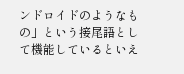ンドロイドのようなもの」という接尾語として機能しているといえ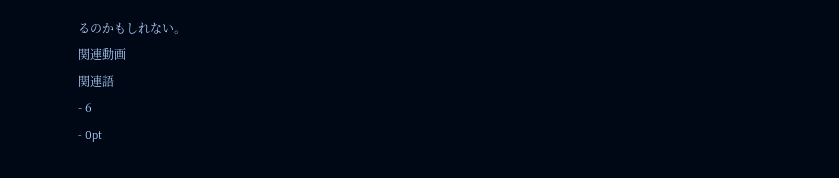るのかもしれない。
関連動画
関連語
- 6
- 0pt